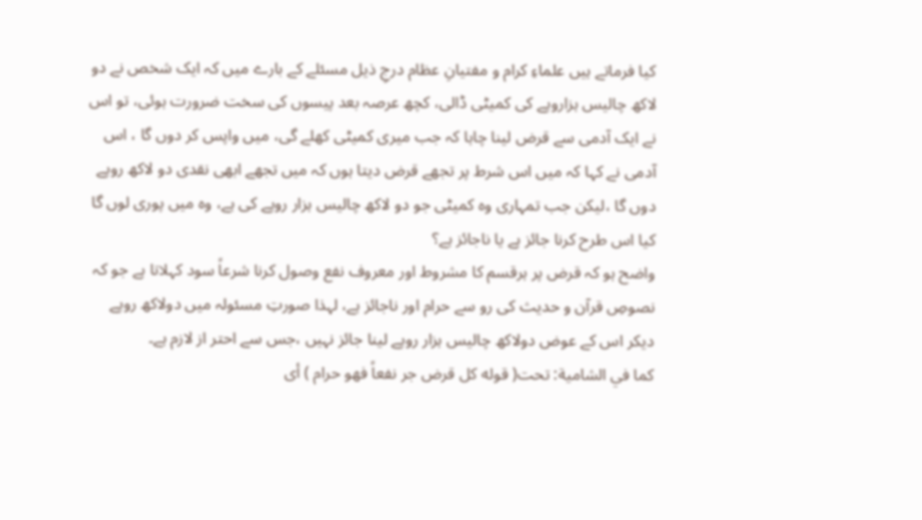کیا فرماتے ہیں علماءِ کرام و مفتیانِ عظام درجِ ذیل مسئلے کے بارے میں کہ ایک شخص نے دو لاکھ چالیس ہزاروپے کی کمیٹی ڈالی، کچھ عرصہ بعد پیسوں کی سخت ضرورت ہوئی، تو اس نے ایک آدمی سے قرض لینا چاہا کہ جب میری کمیٹی کھلے گی، میں واپس کر دوں گا ، اس آدمی نے کہا کہ میں اس شرط پر تجھے قرض دیتا ہوں کہ میں تجھے ابھی نقدی دو لاکھ روپے دوں گا ،لیکن جب تمہاری وہ کمیٹی جو دو لاکھ چالیس ہزار روپے کی ہے، وہ میں پوری لوں گا کیا اس طرح کرنا جائز ہے یا ناجائز ہے؟
واضح ہو کہ قرض پر ہرقسم کا مشروط اور معروف نفع وصول کرنا شرعاً سود کہلاتا ہے جو کہ نصوصِ قرآن و حدیث کی رو سے حرام اور ناجائز ہے، لہذا صورتِ مسئولہ میں دولاکھ روپے دیکر اس کے عوض دولاکھ چالیس ہزار روپے لینا جائز نہیں ،جس سے احتر از لازم ہے۔
كما في الشامية: تحت( قوله كل قرض جر نفعاً فهو حرام ) أى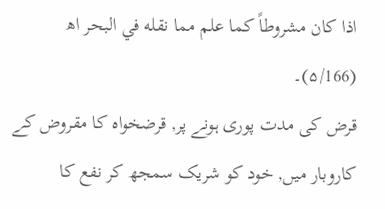اذا كان مشروطاً كما علم مما نقله في البحر اھ (۵/166)۔
قرض کی مدت پوری ہونے پر, قرضخواہ کا مقروض کے کاروبار میں, خود کو شریک سمجھ کر نفع کا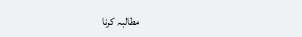مطالبہ کرنا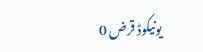یونیکوڈ قرض 0